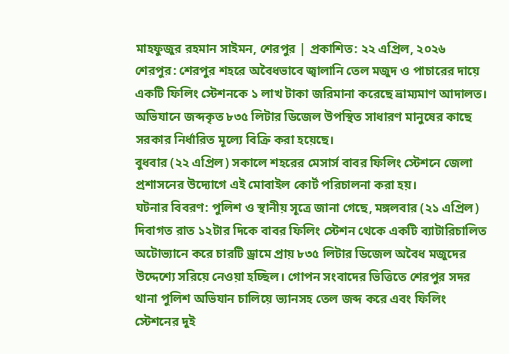মাহফুজুর রহমান সাইমন, শেরপুর | প্রকাশিত: ২২ এপ্রিল, ২০২৬
শেরপুর: শেরপুর শহরে অবৈধভাবে জ্বালানি তেল মজুদ ও পাচারের দায়ে একটি ফিলিং স্টেশনকে ১ লাখ টাকা জরিমানা করেছে ভ্রাম্যমাণ আদালত। অভিযানে জব্দকৃত ৮৩৫ লিটার ডিজেল উপস্থিত সাধারণ মানুষের কাছে সরকার নির্ধারিত মূল্যে বিক্রি করা হয়েছে।
বুধবার (২২ এপ্রিল) সকালে শহরের মেসার্স বাবর ফিলিং স্টেশনে জেলা প্রশাসনের উদ্যোগে এই মোবাইল কোর্ট পরিচালনা করা হয়।
ঘটনার বিবরণ: পুলিশ ও স্থানীয় সূত্রে জানা গেছে, মঙ্গলবার (২১ এপ্রিল) দিবাগত রাত ১২টার দিকে বাবর ফিলিং স্টেশন থেকে একটি ব্যাটারিচালিত অটোভ্যানে করে চারটি ড্রামে প্রায় ৮৩৫ লিটার ডিজেল অবৈধ মজুদের উদ্দেশ্যে সরিয়ে নেওয়া হচ্ছিল। গোপন সংবাদের ভিত্তিতে শেরপুর সদর থানা পুলিশ অভিযান চালিয়ে ভ্যানসহ তেল জব্দ করে এবং ফিলিং স্টেশনের দুই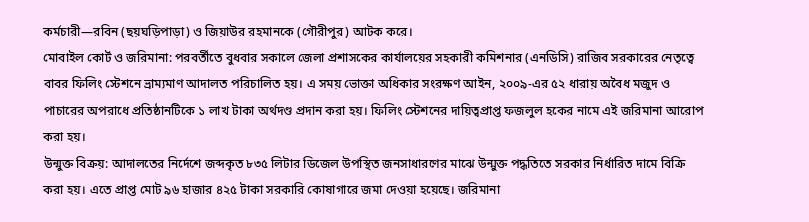কর্মচারী—রবিন (ছয়ঘড়িপাড়া) ও জিয়াউর রহমানকে (গৌরীপুর) আটক করে।
মোবাইল কোর্ট ও জরিমানা: পরবর্তীতে বুধবার সকালে জেলা প্রশাসকের কার্যালয়ের সহকারী কমিশনার (এনডিসি) রাজিব সরকারের নেতৃত্বে বাবর ফিলিং স্টেশনে ভ্রাম্যমাণ আদালত পরিচালিত হয়। এ সময় ভোক্তা অধিকার সংরক্ষণ আইন, ২০০৯-এর ৫২ ধারায় অবৈধ মজুদ ও পাচারের অপরাধে প্রতিষ্ঠানটিকে ১ লাখ টাকা অর্থদণ্ড প্রদান করা হয়। ফিলিং স্টেশনের দায়িত্বপ্রাপ্ত ফজলুল হকের নামে এই জরিমানা আরোপ করা হয়।
উন্মুক্ত বিক্রয়: আদালতের নির্দেশে জব্দকৃত ৮৩৫ লিটার ডিজেল উপস্থিত জনসাধারণের মাঝে উন্মুক্ত পদ্ধতিতে সরকার নির্ধারিত দামে বিক্রি করা হয়। এতে প্রাপ্ত মোট ৯৬ হাজার ৪২৫ টাকা সরকারি কোষাগারে জমা দেওয়া হয়েছে। জরিমানা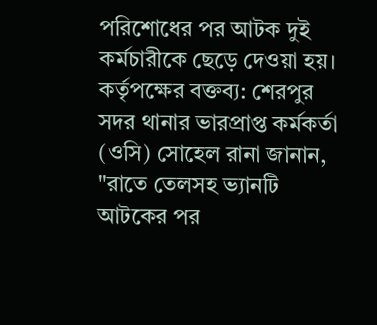পরিশোধের পর আটক দুই কর্মচারীকে ছেড়ে দেওয়া হয়।
কর্তৃপক্ষের বক্তব্য: শেরপুর সদর থানার ভারপ্রাপ্ত কর্মকর্তা (ওসি) সোহেল রানা জানান, "রাতে তেলসহ ভ্যানটি আটকের পর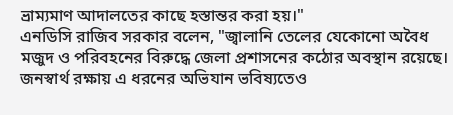ভ্রাম্যমাণ আদালতের কাছে হস্তান্তর করা হয়।"
এনডিসি রাজিব সরকার বলেন, "জ্বালানি তেলের যেকোনো অবৈধ মজুদ ও পরিবহনের বিরুদ্ধে জেলা প্রশাসনের কঠোর অবস্থান রয়েছে। জনস্বার্থ রক্ষায় এ ধরনের অভিযান ভবিষ্যতেও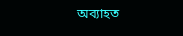অব্যাহত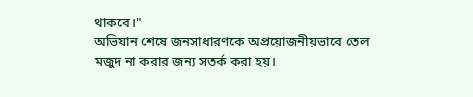থাকবে।"
অভিযান শেষে জনসাধারণকে অপ্রয়োজনীয়ভাবে তেল মজুদ না করার জন্য সতর্ক করা হয়।